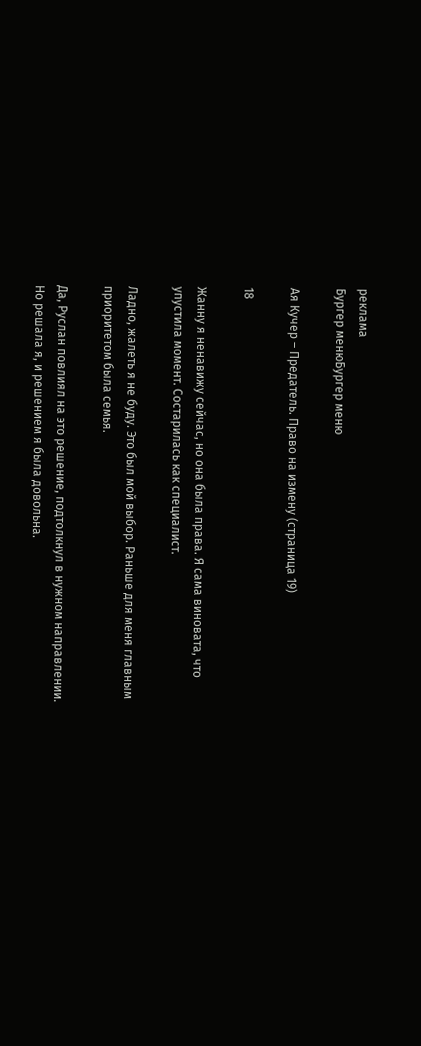реклама
Бургер менюБургер меню

Ая Кучер – Предатель. Право на измену (страница 19)

18

Жанну я ненавижу сейчас, но она была права. Я сама виновата, что упустила момент. Состарилась как специалист.

Ладно, жалеть я не буду. Это был мой выбор. Раньше для меня главным приоритетом была семья.

Да, Руслан повлиял на это решение, подтолкнул в нужном направлении. Но решала я, и решением я была довольна.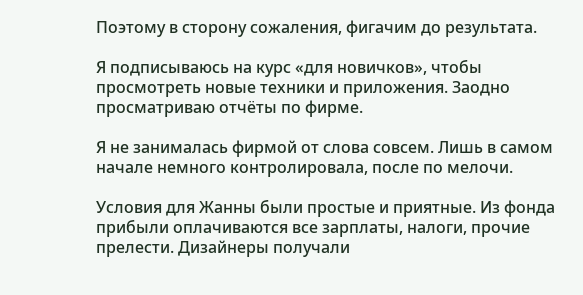Поэтому в сторону сожаления, фигачим до результата.

Я подписываюсь на курс «для новичков», чтобы просмотреть новые техники и приложения. Заодно просматриваю отчёты по фирме.

Я не занималась фирмой от слова совсем. Лишь в самом начале немного контролировала, после по мелочи.

Условия для Жанны были простые и приятные. Из фонда прибыли оплачиваются все зарплаты, налоги, прочие прелести. Дизайнеры получали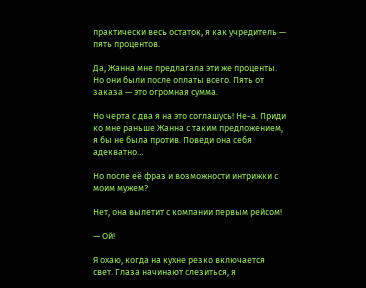практически весь остаток, я как учредитель — пять процентов.

Да, Жанна мне предлагала эти же проценты. Но они были после оплаты всего. Пять от заказа — это огромная сумма.

Но черта с два я на это соглашусь! Не-а. Приди ко мне раньше Жанна с таким предложением, я бы не была против. Поведи она себя адекватно…

Но после её фраз и возможности интрижки с моим мужем?

Нет, она вылетит с компании первым рейсом!

— Ой!

Я охаю, когда на кухне резко включается свет. Глаза начинают слезиться, я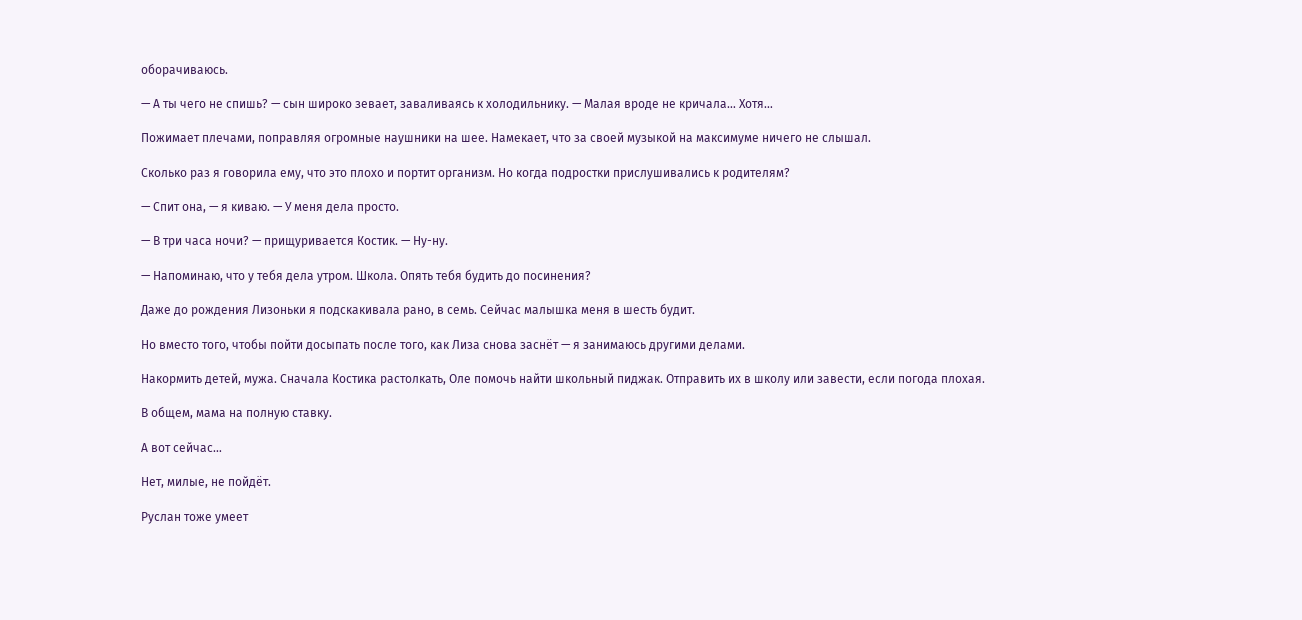оборачиваюсь.

— А ты чего не спишь? — сын широко зевает, заваливаясь к холодильнику. — Малая вроде не кричала… Хотя…

Пожимает плечами, поправляя огромные наушники на шее. Намекает, что за своей музыкой на максимуме ничего не слышал.

Сколько раз я говорила ему, что это плохо и портит организм. Но когда подростки прислушивались к родителям?

— Спит она, — я киваю. — У меня дела просто.

— В три часа ночи? — прищуривается Костик. — Ну-ну.

— Напоминаю, что у тебя дела утром. Школа. Опять тебя будить до посинения?

Даже до рождения Лизоньки я подскакивала рано, в семь. Сейчас малышка меня в шесть будит.

Но вместо того, чтобы пойти досыпать после того, как Лиза снова заснёт — я занимаюсь другими делами.

Накормить детей, мужа. Сначала Костика растолкать, Оле помочь найти школьный пиджак. Отправить их в школу или завести, если погода плохая.

В общем, мама на полную ставку.

А вот сейчас…

Нет, милые, не пойдёт.

Руслан тоже умеет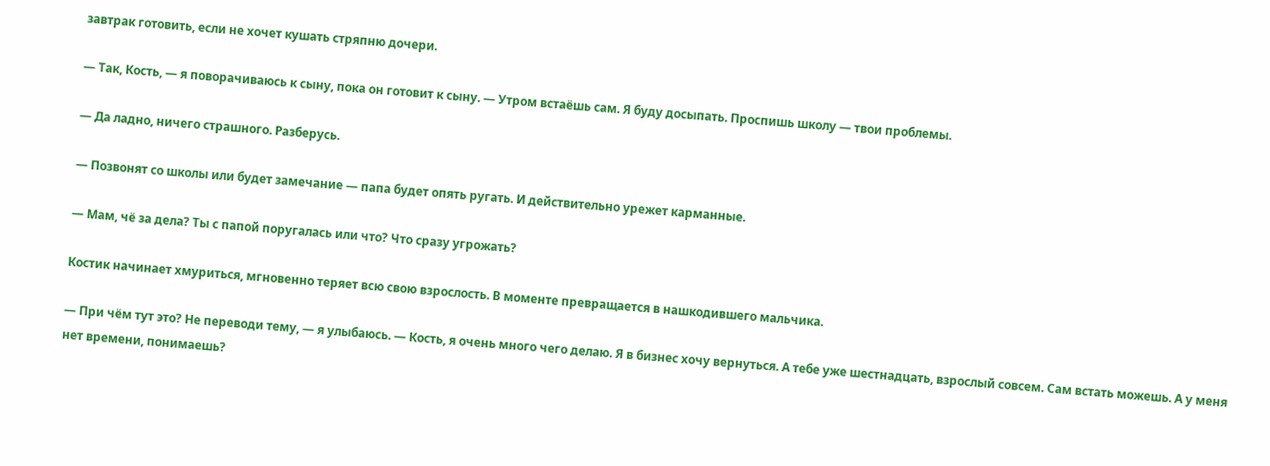завтрак готовить, если не хочет кушать стряпню дочери.

— Так, Кость, — я поворачиваюсь к сыну, пока он готовит к сыну. — Утром встаёшь сам. Я буду досыпать. Проспишь школу — твои проблемы.

— Да ладно, ничего страшного. Разберусь.

— Позвонят со школы или будет замечание — папа будет опять ругать. И действительно урежет карманные.

— Мам, чё за дела? Ты с папой поругалась или что? Что сразу угрожать?

Костик начинает хмуриться, мгновенно теряет всю свою взрослость. В моменте превращается в нашкодившего мальчика.

— При чём тут это? Не переводи тему, — я улыбаюсь. — Кость, я очень много чего делаю. Я в бизнес хочу вернуться. А тебе уже шестнадцать, взрослый совсем. Сам встать можешь. А у меня нет времени, понимаешь?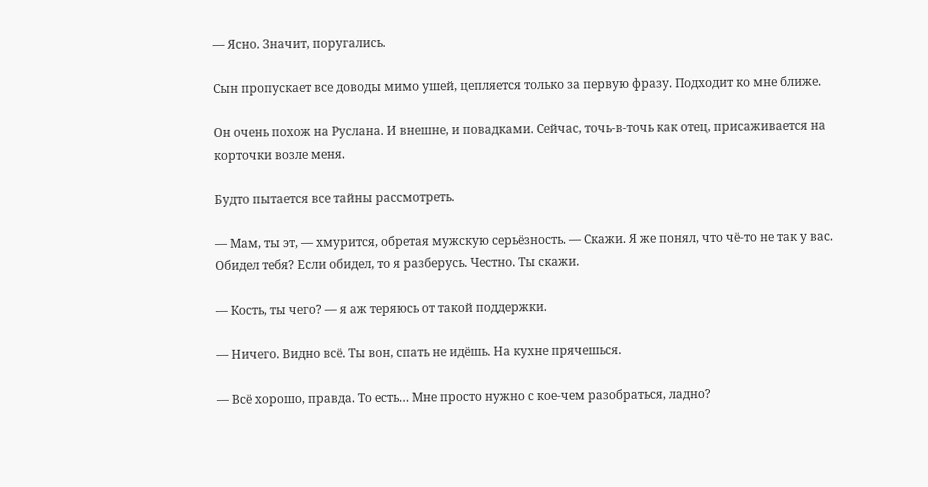— Ясно. Значит, поругались.

Сын пропускает все доводы мимо ушей, цепляется только за первую фразу. Подходит ко мне ближе.

Он очень похож на Руслана. И внешне, и повадками. Сейчас, точь-в-точь как отец, присаживается на корточки возле меня.

Будто пытается все тайны рассмотреть.

— Мам, ты эт, — хмурится, обретая мужскую серьёзность. — Скажи. Я же понял, что чё-то не так у вас. Обидел тебя? Если обидел, то я разберусь. Честно. Ты скажи.

— Кость, ты чего? — я аж теряюсь от такой поддержки.

— Ничего. Видно всё. Ты вон, спать не идёшь. На кухне прячешься.

— Всё хорошо, правда. То есть… Мне просто нужно с кое-чем разобраться, ладно?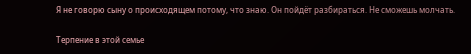Я не говорю сыну о происходящем потому, что знаю. Он пойдёт разбираться. Не сможешь молчать.

Терпение в этой семье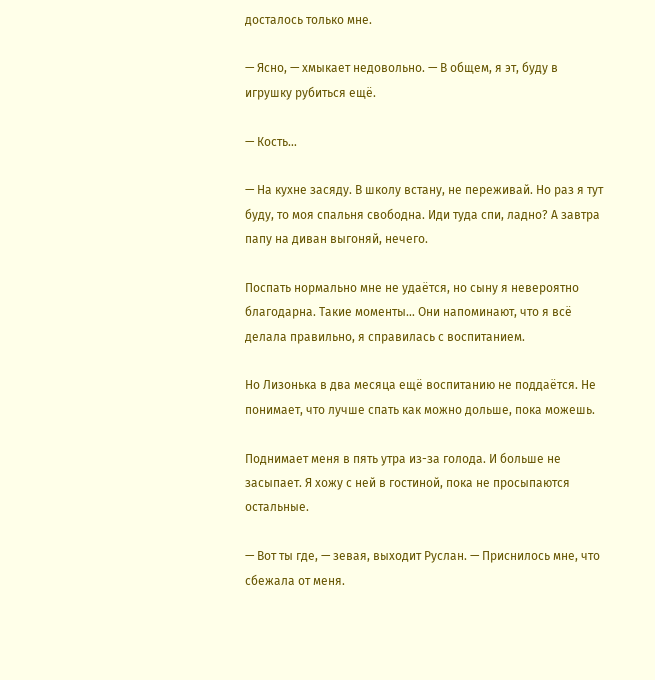досталось только мне.

— Ясно, — хмыкает недовольно. — В общем, я эт, буду в игрушку рубиться ещё.

— Кость…

— На кухне засяду. В школу встану, не переживай. Но раз я тут буду, то моя спальня свободна. Иди туда спи, ладно? А завтра папу на диван выгоняй, нечего.

Поспать нормально мне не удаётся, но сыну я невероятно благодарна. Такие моменты… Они напоминают, что я всё делала правильно, я справилась с воспитанием.

Но Лизонька в два месяца ещё воспитанию не поддаётся. Не понимает, что лучше спать как можно дольше, пока можешь.

Поднимает меня в пять утра из-за голода. И больше не засыпает. Я хожу с ней в гостиной, пока не просыпаются остальные.

— Вот ты где, — зевая, выходит Руслан. — Приснилось мне, что сбежала от меня.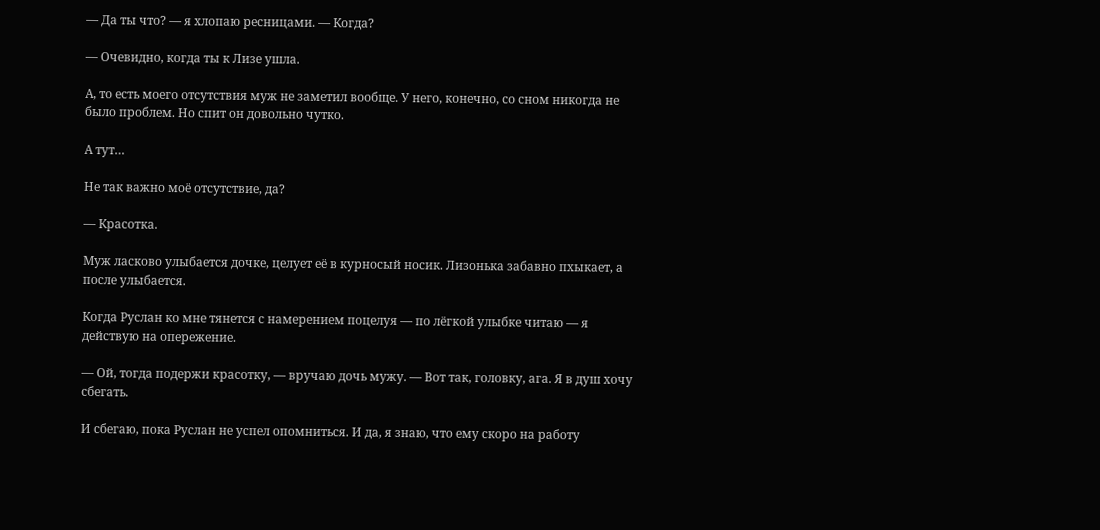— Да ты что? — я хлопаю ресницами. — Когда?

— Очевидно, когда ты к Лизе ушла.

А, то есть моего отсутствия муж не заметил вообще. У него, конечно, со сном никогда не было проблем. Но спит он довольно чутко.

А тут…

Не так важно моё отсутствие, да?

— Красотка.

Муж ласково улыбается дочке, целует её в курносый носик. Лизонька забавно пхыкает, а после улыбается.

Когда Руслан ко мне тянется с намерением поцелуя — по лёгкой улыбке читаю — я действую на опережение.

— Ой, тогда подержи красотку, — вручаю дочь мужу. — Вот так, головку, ага. Я в душ хочу сбегать.

И сбегаю, пока Руслан не успел опомниться. И да, я знаю, что ему скоро на работу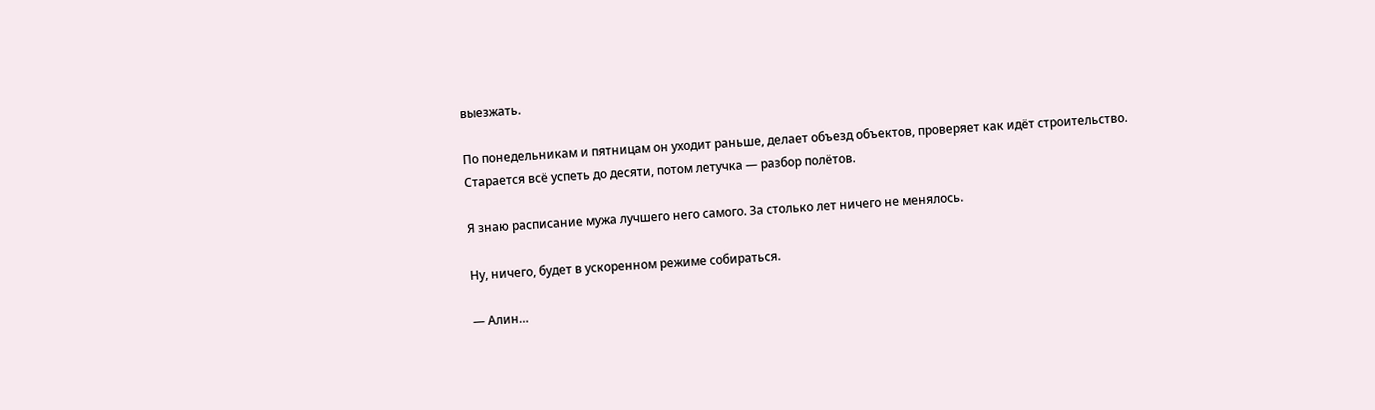выезжать.

По понедельникам и пятницам он уходит раньше, делает объезд объектов, проверяет как идёт строительство. Старается всё успеть до десяти, потом летучка — разбор полётов.

Я знаю расписание мужа лучшего него самого. За столько лет ничего не менялось.

Ну, ничего, будет в ускоренном режиме собираться.

— Алин…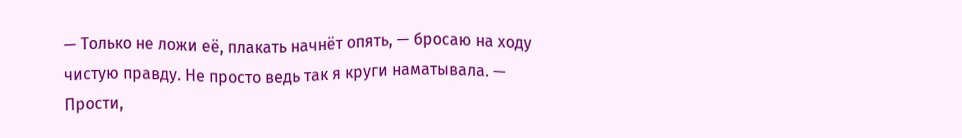— Только не ложи её, плакать начнёт опять, — бросаю на ходу чистую правду. Не просто ведь так я круги наматывала. — Прости,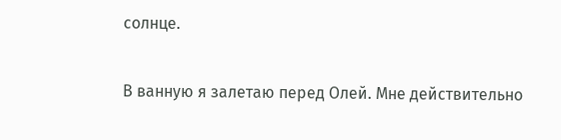солнце.

В ванную я залетаю перед Олей. Мне действительно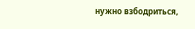нужно взбодриться,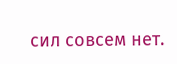сил совсем нет.